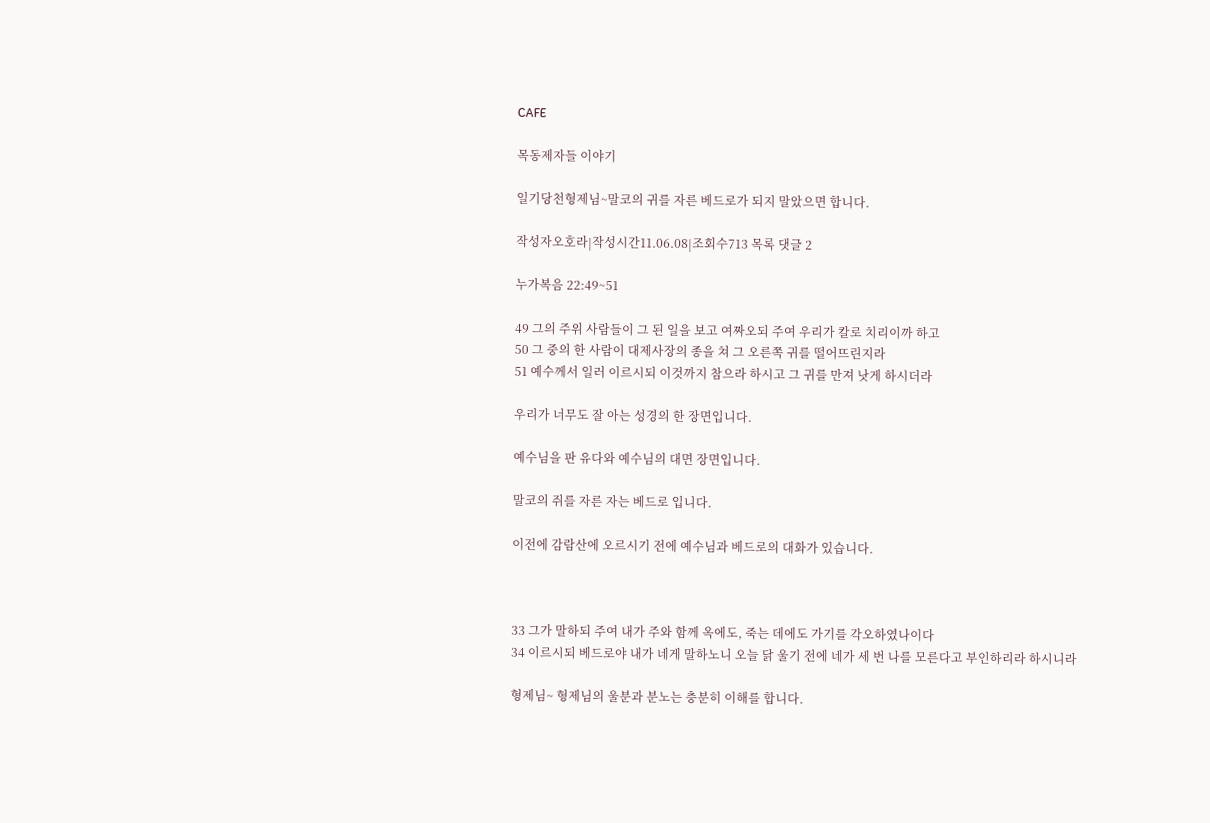CAFE

목동제자들 이야기

일기당천형제님~말코의 귀를 자른 베드로가 되지 말았으면 합니다.

작성자오호라|작성시간11.06.08|조회수713 목록 댓글 2

누가복음 22:49~51

49 그의 주위 사람들이 그 된 일을 보고 여짜오되 주여 우리가 칼로 치리이까 하고
50 그 중의 한 사람이 대제사장의 종을 쳐 그 오른쪽 귀를 떨어뜨린지라
51 예수께서 일러 이르시되 이것까지 참으라 하시고 그 귀를 만져 낫게 하시더라

우리가 너무도 잘 아는 성경의 한 장면입니다.

예수님을 판 유다와 예수님의 대면 장면입니다.

말코의 쥐를 자른 자는 베드로 입니다.

이전에 감람산에 오르시기 전에 예수님과 베드로의 대화가 있습니다.



33 그가 말하되 주여 내가 주와 함께 옥에도, 죽는 데에도 가기를 각오하였나이다
34 이르시되 베드로야 내가 네게 말하노니 오늘 닭 울기 전에 네가 세 번 나를 모른다고 부인하리라 하시니라

형제님~ 형제님의 울분과 분노는 충분히 이해를 합니다.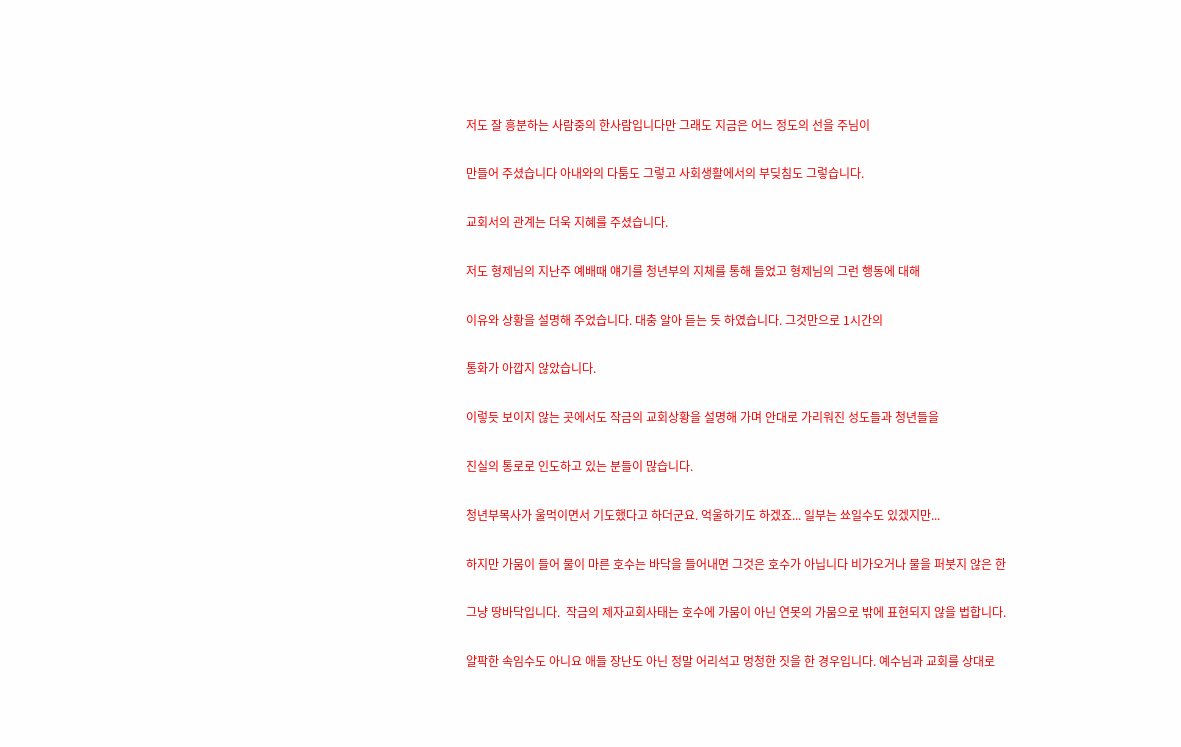저도 잘 흥분하는 사람중의 한사람입니다만 그래도 지금은 어느 정도의 선을 주님이

만들어 주셨습니다 아내와의 다툼도 그렇고 사회생활에서의 부딪침도 그렇습니다.

교회서의 관계는 더욱 지혜를 주셨습니다.

저도 형제님의 지난주 예배때 얘기를 청년부의 지체를 통해 들었고 형제님의 그런 행동에 대해

이유와 상황을 설명해 주었습니다. 대충 알아 듣는 듯 하였습니다. 그것만으로 1시간의

통화가 아깝지 않았습니다.

이렇듯 보이지 않는 곳에서도 작금의 교회상황을 설명해 가며 안대로 가리워진 성도들과 청년들을

진실의 통로로 인도하고 있는 분들이 많습니다.

청년부목사가 울먹이면서 기도했다고 하더군요. 억울하기도 하겠죠... 일부는 쑈일수도 있겠지만...

하지만 가뭄이 들어 물이 마른 호수는 바닥을 들어내면 그것은 호수가 아닙니다 비가오거나 물을 퍼붓지 않은 한

그냥 땅바닥입니다.  작금의 제자교회사태는 호수에 가뭄이 아닌 연못의 가뭄으로 밖에 표현되지 않을 법합니다.

얄팍한 속임수도 아니요 애들 장난도 아닌 정말 어리석고 멍청한 짓을 한 경우입니다. 예수님과 교회를 상대로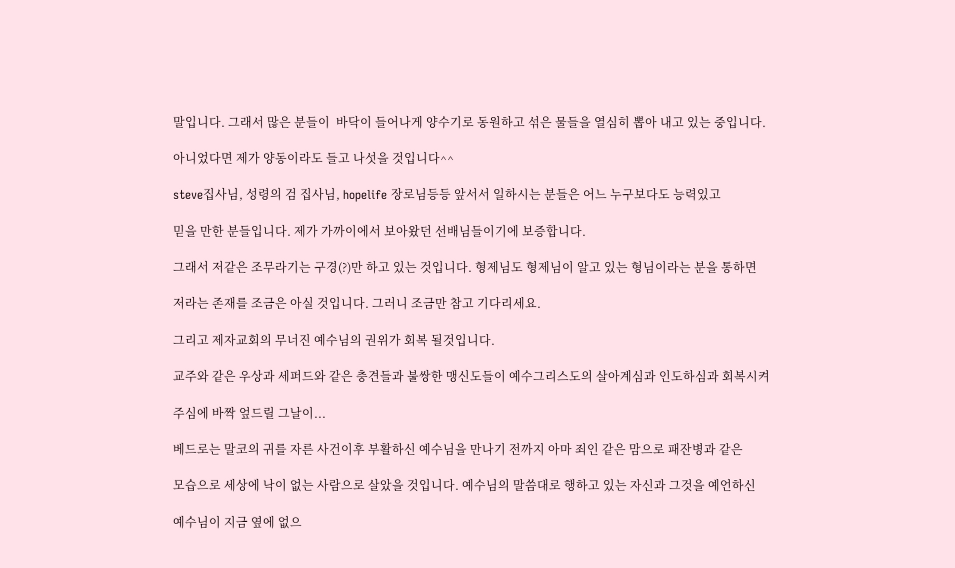말입니다. 그래서 많은 분들이  바닥이 들어나게 양수기로 동원하고 섞은 물들을 열심히 뽑아 내고 있는 중입니다.

아니었다면 제가 양동이라도 들고 나섯을 것입니다^^

steve집사님, 성령의 검 집사님, hopelife 장로님등등 앞서서 일하시는 분들은 어느 누구보다도 능력있고

믿을 만한 분들입니다. 제가 가까이에서 보아왔던 선배님들이기에 보증합니다.

그래서 저같은 조무라기는 구경(?)만 하고 있는 것입니다. 형제님도 형제님이 알고 있는 형님이라는 분을 통하면

저라는 존재를 조금은 아실 것입니다. 그러니 조금만 참고 기다리세요.

그리고 제자교회의 무너진 예수님의 권위가 회복 될것입니다.

교주와 같은 우상과 세퍼드와 같은 충견들과 불쌍한 맹신도들이 예수그리스도의 살아계심과 인도하심과 회복시켜

주심에 바짝 엎드릴 그날이...

베드로는 말코의 귀를 자른 사건이후 부활하신 예수님을 만나기 전까지 아마 죄인 같은 맘으로 패잔병과 같은

모습으로 세상에 낙이 없는 사람으로 살았을 것입니다. 예수님의 말씀대로 행하고 있는 자신과 그것을 예언하신

예수님이 지금 옆에 없으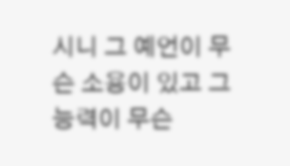시니 그 예언이 무슨 소용이 있고 그 능력이 무슨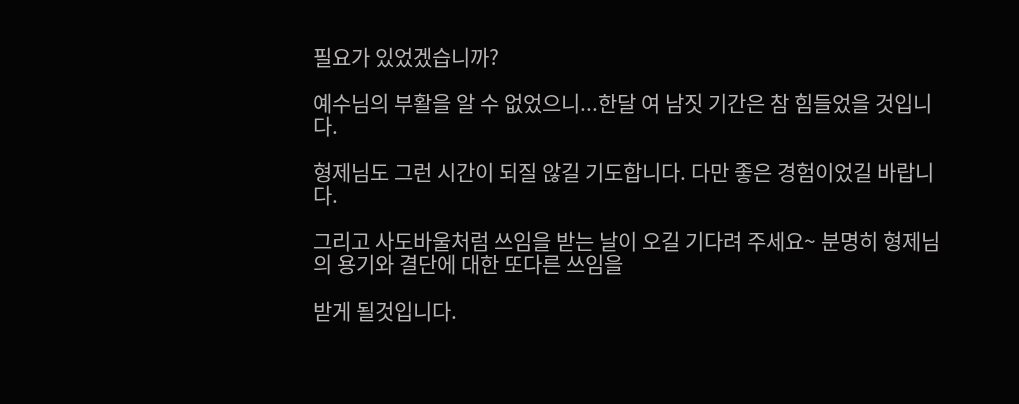필요가 있었겠습니까?

예수님의 부활을 알 수 없었으니...한달 여 남짓 기간은 참 힘들었을 것입니다.

형제님도 그런 시간이 되질 않길 기도합니다. 다만 좋은 경험이었길 바랍니다.

그리고 사도바울처럼 쓰임을 받는 날이 오길 기다려 주세요~ 분명히 형제님의 용기와 결단에 대한 또다른 쓰임을

받게 될것입니다.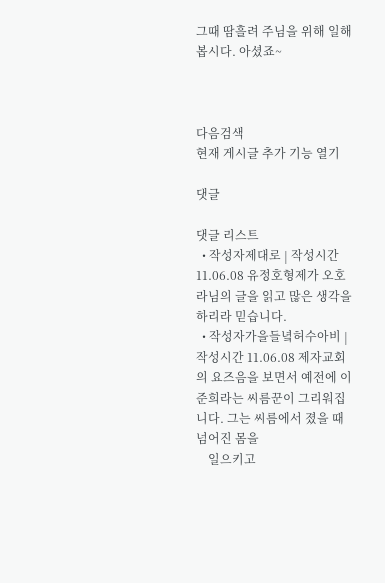그때 땀흘려 주님을 위해 일해봅시다. 아셨죠~



다음검색
현재 게시글 추가 기능 열기

댓글

댓글 리스트
  • 작성자제대로 | 작성시간 11.06.08 유정호형제가 오호라님의 글을 읽고 많은 생각을 하리라 믿습니다.
  • 작성자가을들녘허수아비 | 작성시간 11.06.08 제자교회의 요즈음을 보면서 예전에 이준희라는 씨름꾼이 그리워집니다. 그는 씨름에서 졌을 때 넘어진 몸을
    일으키고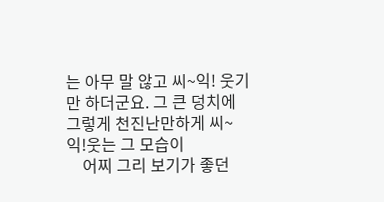는 아무 말 않고 씨~익! 웃기만 하더군요. 그 큰 덩치에 그렇게 천진난만하게 씨~익!웃는 그 모습이
    어찌 그리 보기가 좋던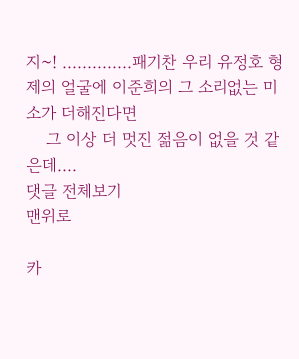지~! ..............패기찬 우리 유정호 형제의 얼굴에 이준희의 그 소리없는 미소가 더해진다면
    그 이상 더 멋진 젊음이 없을 것 같은데....
댓글 전체보기
맨위로

카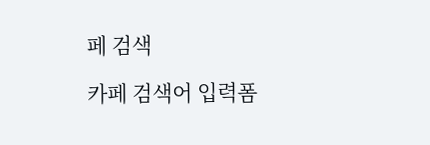페 검색

카페 검색어 입력폼